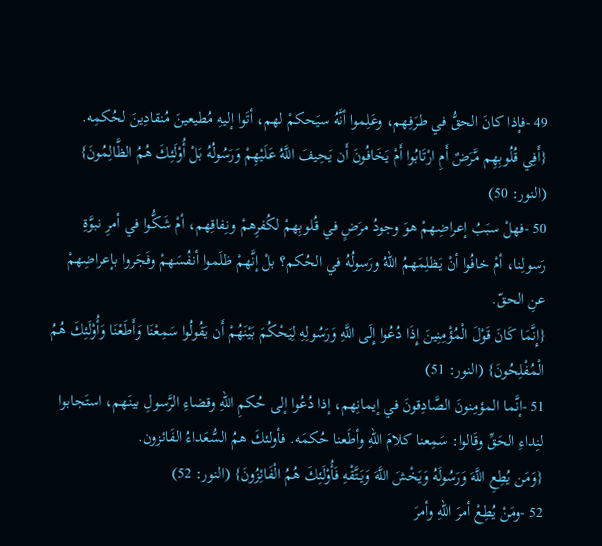49 -فإذا كانَ الحقُّ في طرَفِهم، وعَلِموا أنَّهُ سيَحكمْ لهم، أتَوا إليهِ مُطيعينَ مُنقادِينَ لحُكمِه.
{أَفِي قُلُوبِهِم مَّرَضٌ أَمِ ارْتَابُوا أَمْ يَخَافُونَ أَن يَحِيفَ اللَّهُ عَلَيْهِمْ وَرَسُولُهُ بَلْ أُوْلَئِكَ هُمُ الظَّالِمُونَ} (النور: 50)
50 -فهلْ سبَبُ إعراضِهمْ هوَ وجودُ مرَضٍ في قُلوبِهمْ لكُفرِهمْ ونِفاقِهم، أمْ شَكُّوا في أمرِ نبوَّةِ رَسولِنا، أمْ خافُوا أنْ يَظلِمَهمُ اللهُ ورَسولُهُ في الحُكم؟ بلْ إنَّهمْ ظلَموا أنفُسَهمْ وفَجَروا بإعراضِهمْ عنِ الحقّ.
{إِنَّمَا كَانَ قَوْلَ الْمُؤْمِنِينَ إِذَا دُعُوا إِلَى اللَّهِ وَرَسُولِهِ لِيَحْكُمَ بَيْنَهُمْ أَن يَقُولُوا سَمِعْنَا وَأَطَعْنَا وَأُوْلَئِكَ هُمُ الْمُفْلِحُونَ} (النور: 51)
51 -إنَّما المؤمِنونَ الصَّادِقونَ في إيمانِهم، إذا دُعُوا إلى حُكمِ اللهِ وقضاءِ الرَّسولِ بينَهم، استَجابوا لنِداءِ الحَقِّ وقَالوا: سَمِعنا كلامَ اللهِ وأطَعنا حُكمَه. فأولئكَ همُ السُّعَداءُ الفَائزون.
{وَمَن يُطِعِ اللَّهَ وَرَسُولَهُ وَيَخْشَ اللَّهَ وَيَتَّقْهِ فَأُوْلَئِكَ هُمُ الْفَائِزُونَ} (النور: 52)
52 -ومَنْ يُطِعْ أمرَ اللهِ وأمرَ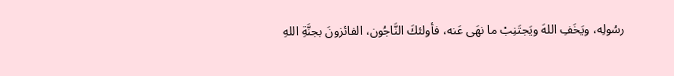رسُولِه، ويَخَفِ اللهَ ويَجتَنِبْ ما نهَى عَنه، فأولئكَ النَّاجُون، الفائزونَ بجنَّةِ اللهِ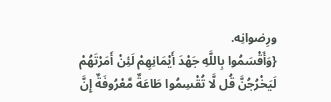ورِضوانِه.
{وَأَقْسَمُوا بِاللَّهِ جَهْدَ أَيْمَانِهِمْ لَئِنْ أَمَرْتَهُمْ لَيَخْرُجُنَّ قُل لَّا تُقْسِمُوا طَاعَةٌ مَّعْرُوفَةٌ إِنَّ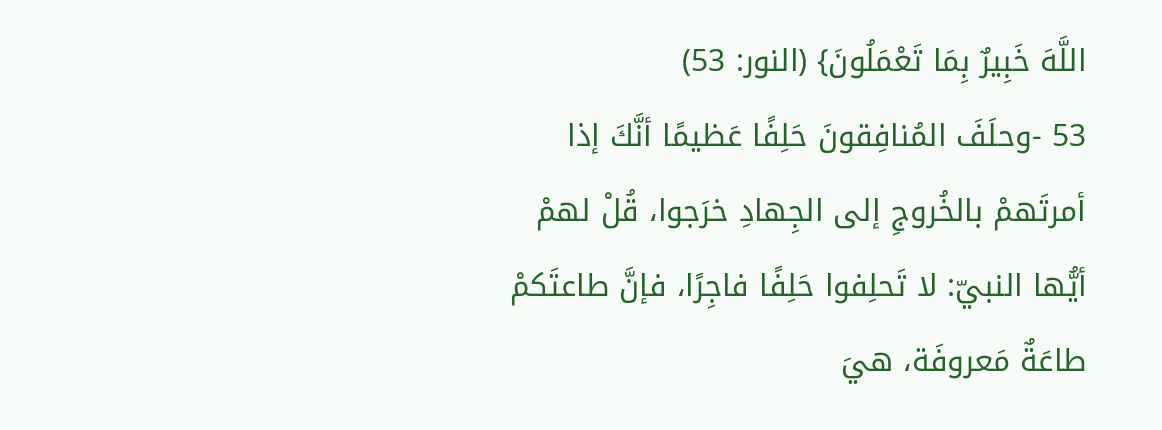اللَّهَ خَبِيرٌ بِمَا تَعْمَلُونَ} (النور: 53)
53 -وحلَفَ المُنافِقونَ حَلِفًا عَظيمًا أنَّكَ إذا أمرتَهمْ بالخُروجِ إلى الجِهادِ خرَجوا، قُلْ لهمْ أيُّها النبيّ: لا تَحلِفوا حَلِفًا فاجِرًا، فإنَّ طاعتَكمْ طاعَةٌ مَعروفَة، هيَ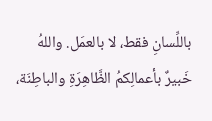باللِّسانِ فقط، لا بالعمَل. واللهُ خَبيرٌ بأعمالِكمُ الظَّاهِرَةِ والباطِنَة،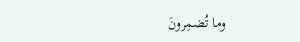وما تُضمِرونَ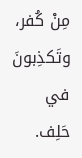مِنْ كُفر، وتَكذِبونَ في حَلِف.